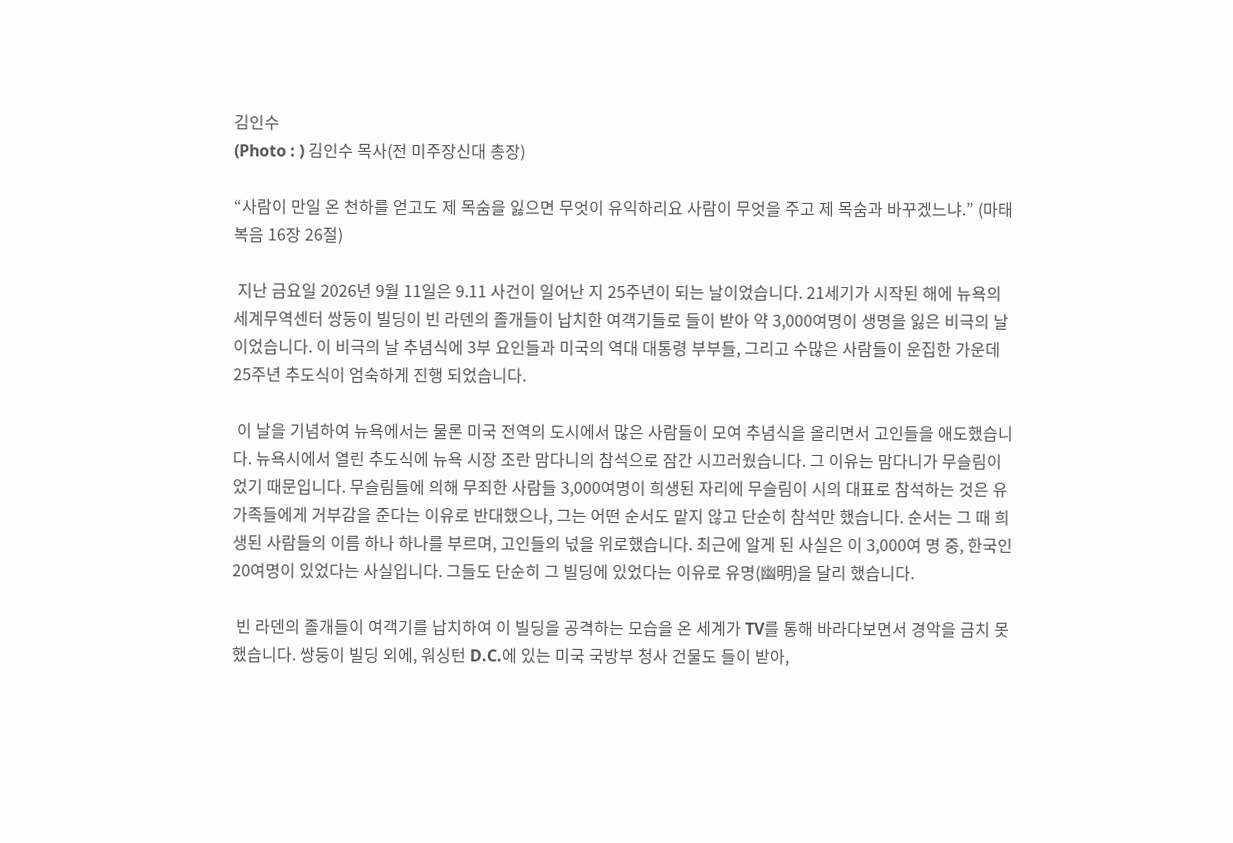김인수
(Photo : ) 김인수 목사(전 미주장신대 총장)

“사람이 만일 온 천하를 얻고도 제 목숨을 잃으면 무엇이 유익하리요 사람이 무엇을 주고 제 목숨과 바꾸겠느냐.” (마태복음 16장 26절)

 지난 금요일 2026년 9월 11일은 9.11 사건이 일어난 지 25주년이 되는 날이었습니다. 21세기가 시작된 해에 뉴욕의 세계무역센터 쌍둥이 빌딩이 빈 라덴의 졸개들이 납치한 여객기들로 들이 받아 약 3,000여명이 생명을 잃은 비극의 날이었습니다. 이 비극의 날 추념식에 3부 요인들과 미국의 역대 대통령 부부들, 그리고 수많은 사람들이 운집한 가운데 25주년 추도식이 엄숙하게 진행 되었습니다.

 이 날을 기념하여 뉴욕에서는 물론 미국 전역의 도시에서 많은 사람들이 모여 추념식을 올리면서 고인들을 애도했습니다. 뉴욕시에서 열린 추도식에 뉴욕 시장 조란 맘다니의 참석으로 잠간 시끄러웠습니다. 그 이유는 맘다니가 무슬림이었기 때문입니다. 무슬림들에 의해 무죄한 사람들 3,000여명이 희생된 자리에 무슬림이 시의 대표로 참석하는 것은 유가족들에게 거부감을 준다는 이유로 반대했으나, 그는 어떤 순서도 맡지 않고 단순히 참석만 했습니다. 순서는 그 때 희생된 사람들의 이름 하나 하나를 부르며, 고인들의 넋을 위로했습니다. 최근에 알게 된 사실은 이 3,000여 명 중, 한국인 20여명이 있었다는 사실입니다. 그들도 단순히 그 빌딩에 있었다는 이유로 유명(幽明)을 달리 했습니다.

 빈 라덴의 졸개들이 여객기를 납치하여 이 빌딩을 공격하는 모습을 온 세계가 TV를 통해 바라다보면서 경악을 금치 못했습니다. 쌍둥이 빌딩 외에, 워싱턴 D.C.에 있는 미국 국방부 청사 건물도 들이 받아,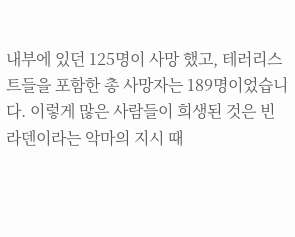내부에 있던 125명이 사망 했고, 테러리스트들을 포함한 총 사망자는 189명이었습니다. 이렇게 많은 사람들이 희생된 것은 빈 라덴이라는 악마의 지시 때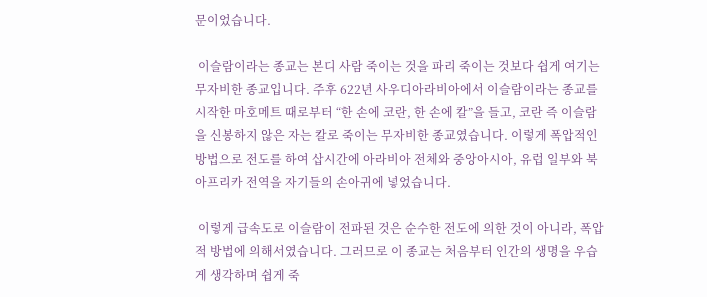문이었습니다.

 이슬람이라는 종교는 본디 사람 죽이는 것을 파리 죽이는 것보다 쉽게 여기는 무자비한 종교입니다. 주후 622년 사우디아라비아에서 이슬람이라는 종교를 시작한 마호메트 때로부터 “한 손에 코란, 한 손에 칼”을 들고, 코란 즉 이슬람을 신봉하지 않은 자는 칼로 죽이는 무자비한 종교였습니다. 이렇게 폭압적인 방법으로 전도를 하여 삽시간에 아라비아 전체와 중앙아시아, 유럽 일부와 북 아프리카 전역을 자기들의 손아귀에 넣었습니다.

 이렇게 급속도로 이슬람이 전파된 것은 순수한 전도에 의한 것이 아니라, 폭압적 방법에 의해서였습니다. 그러므로 이 종교는 처음부터 인간의 생명을 우습게 생각하며 쉽게 죽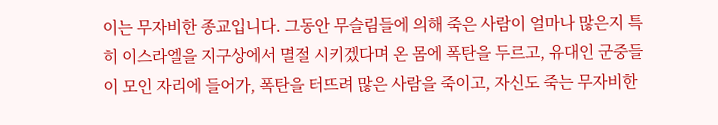이는 무자비한 종교입니다. 그동안 무슬림들에 의해 죽은 사람이 얼마나 많은지 특히 이스라엘을 지구상에서 멸절 시키겠다며 온 몸에 폭탄을 두르고, 유대인 군중들이 모인 자리에 들어가, 폭탄을 터뜨려 많은 사람을 죽이고, 자신도 죽는 무자비한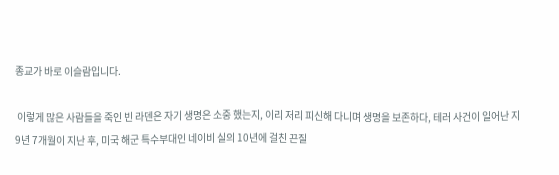종교가 바로 이슬람입니다.

 이렇게 많은 사람들을 죽인 빈 라덴은 자기 생명은 소중 했는지, 이리 저리 피신해 다니며 생명을 보존하다, 테러 사건이 일어난 지 9년 7개월이 지난 후, 미국 해군 특수부대인 네이비 실의 10년에 걸친 끈질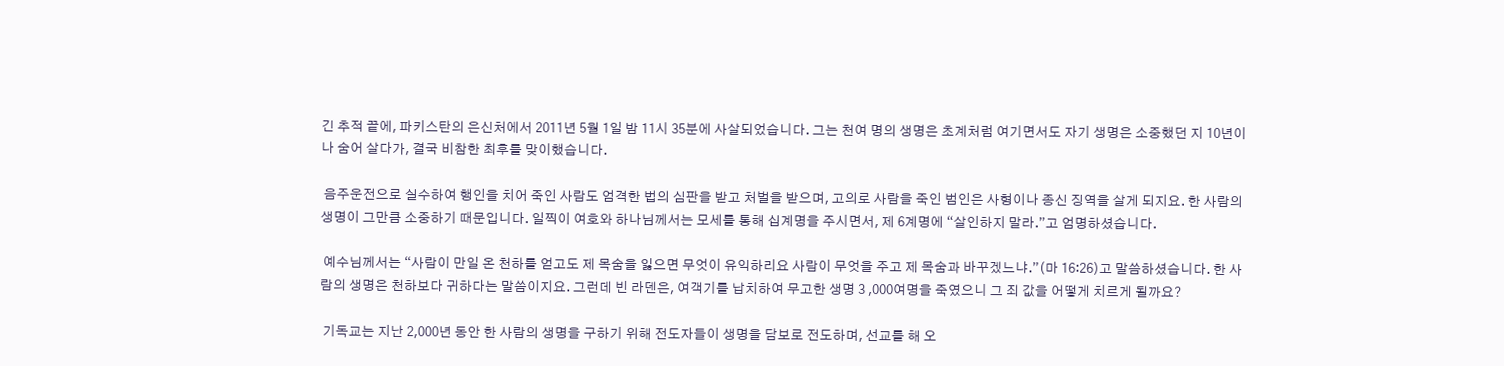긴 추적 끝에, 파키스탄의 은신처에서 2011년 5월 1일 밤 11시 35분에 사살되었습니다. 그는 천여 명의 생명은 초계처럼 여기면서도 자기 생명은 소중했던 지 10년이나 숨어 살다가, 결국 비참한 최후를 맞이했습니다.

 음주운전으로 실수하여 행인을 치어 죽인 사람도 엄격한 법의 심판을 받고 처벌을 받으며, 고의로 사람을 죽인 범인은 사형이나 종신 징역을 살게 되지요. 한 사람의 생명이 그만큼 소중하기 때문입니다. 일찍이 여호와 하나님께서는 모세를 통해 십계명을 주시면서, 제 6계명에 “살인하지 말라.”고 엄명하셨습니다.

 예수님께서는 “사람이 만일 온 천하를 얻고도 제 목숨을 잃으면 무엇이 유익하리요 사람이 무엇을 주고 제 목숨과 바꾸겠느냐.”(마 16:26)고 말씀하셨습니다. 한 사람의 생명은 천하보다 귀하다는 말씀이지요. 그런데 빈 라덴은, 여객기를 납치하여 무고한 생명 3 ,000여명을 죽였으니 그 죄 값을 어떻게 치르게 될까요?

 기독교는 지난 2,000년 동안 한 사람의 생명을 구하기 위해 전도자들이 생명을 담보로 전도하며, 선교를 해 오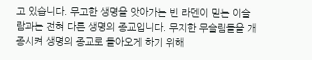고 있습니다. 무고한 생명을 앗아가는 빈 라덴이 믿는 이슬람과는 전혀 다른 생명의 종교입니다. 무지한 무슬림들을 개종시켜 생명의 종교로 돌아오게 하기 위해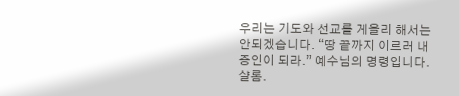우리는 기도와 선교를 게을리 해서는 안되겠습니다. “땅 끝까지 이르러 내 증인이 되라.” 예수님의 명령입니다. 샬롬.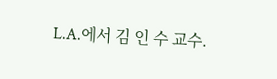L.A.에서 김 인 수 교수.